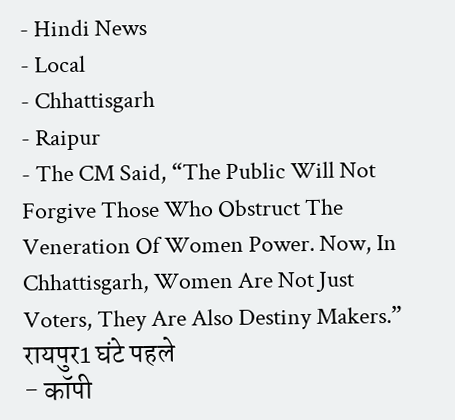- Hindi News
- Local
- Chhattisgarh
- Raipur
- The CM Said, “The Public Will Not Forgive Those Who Obstruct The Veneration Of Women Power. Now, In Chhattisgarh, Women Are Not Just Voters, They Are Also Destiny Makers.”
रायपुर1 घंटे पहले
- कॉपी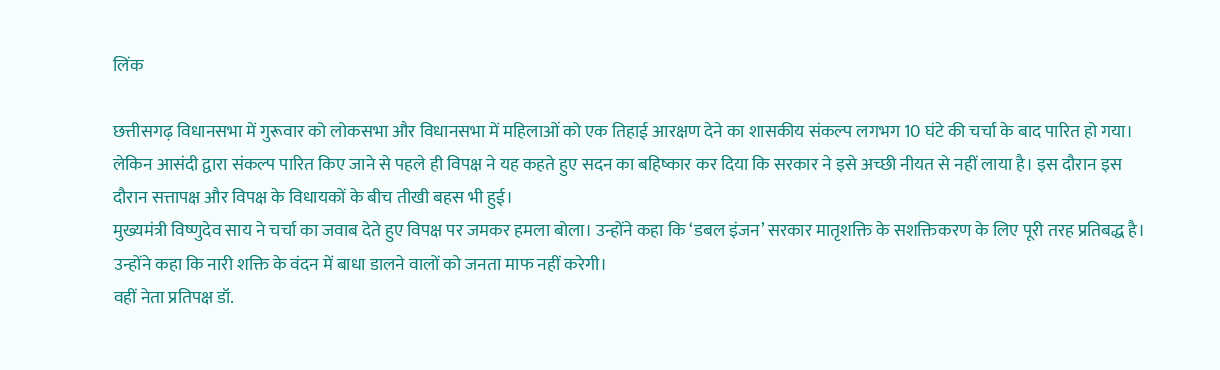लिंक

छत्तीसगढ़ विधानसभा में गुरूवार को लोकसभा और विधानसभा में महिलाओं को एक तिहाई आरक्षण देने का शासकीय संकल्प लगभग 10 घंटे की चर्चा के बाद पारित हो गया। लेकिन आसंदी द्वारा संकल्प पारित किए जाने से पहले ही विपक्ष ने यह कहते हुए सदन का बहिष्कार कर दिया कि सरकार ने इसे अच्छी नीयत से नहीं लाया है। इस दौरान इस दौरान सत्तापक्ष और विपक्ष के विधायकों के बीच तीखी बहस भी हुई।
मुख्यमंत्री विष्णुदेव साय ने चर्चा का जवाब देते हुए विपक्ष पर जमकर हमला बोला। उन्होंने कहा कि ‘डबल इंजन’ सरकार मातृशक्ति के सशक्तिकरण के लिए पूरी तरह प्रतिबद्ध है। उन्होंने कहा कि नारी शक्ति के वंदन में बाधा डालने वालों को जनता माफ नहीं करेगी।
वहीं नेता प्रतिपक्ष डॉ.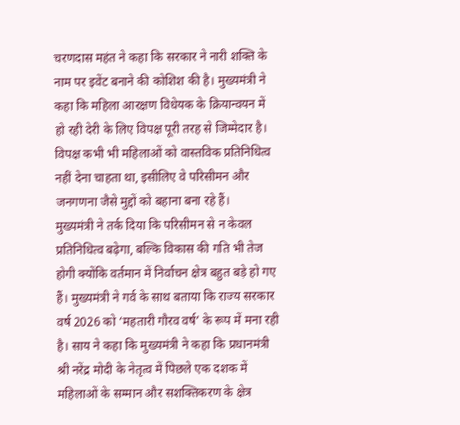चरणदास महंत ने कहा कि सरकार ने नारी शक्ति के नाम पर इवेंट बनाने की कोशिश की है। मुख्यमंत्री ने कहा कि महिला आरक्षण विधेयक के क्रियान्वयन में हो रही देरी के लिए विपक्ष पूरी तरह से जिम्मेदार है। विपक्ष कभी भी महिलाओं को वास्तविक प्रतिनिधित्व नहीं देना चाहता था, इसीलिए वे परिसीमन और जनगणना जैसे मुद्दों को बहाना बना रहे हैं।
मुख्यमंत्री ने तर्क दिया कि परिसीमन से न केवल प्रतिनिधित्व बढ़ेगा, बल्कि विकास की गति भी तेज होगी क्योंकि वर्तमान में निर्वाचन क्षेत्र बहुत बड़े हो गए हैं। मुख्यमंत्री ने गर्व के साथ बताया कि राज्य सरकार वर्ष 2026 को ‘महतारी गौरव वर्ष’ के रूप में मना रही है। साय ने कहा कि मुख्यमंत्री ने कहा कि प्रधानमंत्री श्री नरेंद्र मोदी के नेतृत्व में पिछले एक दशक में महिलाओं के सम्मान और सशक्तिकरण के क्षेत्र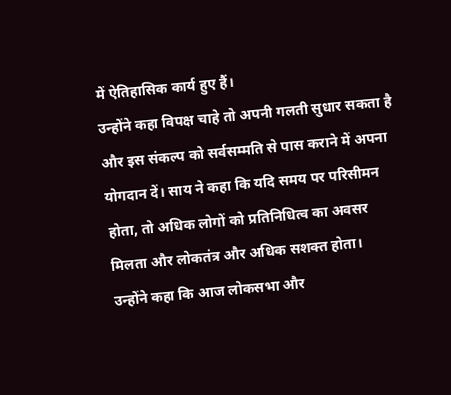में ऐतिहासिक कार्य हुए हैं।
उन्होंने कहा विपक्ष चाहे तो अपनी गलती सुधार सकता है और इस संकल्प को सर्वसम्मति से पास कराने में अपना योगदान दें। साय ने कहा कि यदि समय पर परिसीमन होता, तो अधिक लोगों को प्रतिनिधित्व का अवसर मिलता और लोकतंत्र और अधिक सशक्त होता।
उन्होंने कहा कि आज लोकसभा और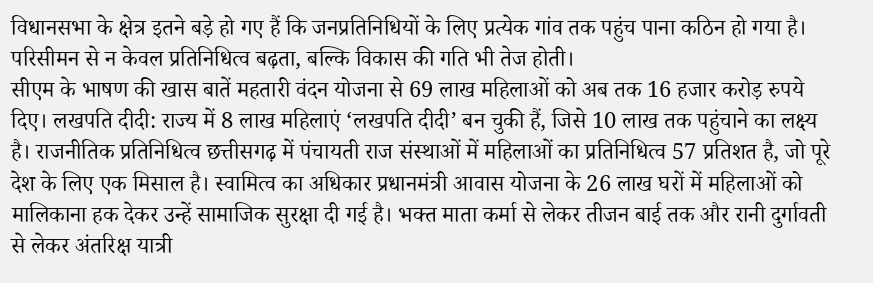विधानसभा के क्षेत्र इतने बड़े हो गए हैं कि जनप्रतिनिधियों के लिए प्रत्येक गांव तक पहुंच पाना कठिन हो गया है। परिसीमन से न केवल प्रतिनिधित्व बढ़ता, बल्कि विकास की गति भी तेज होती।
सीएम के भाषण की खास बातें महतारी वंदन योजना से 69 लाख महिलाओं को अब तक 16 हजार करोड़ रुपये दिए। लखपति दीदी: राज्य में 8 लाख महिलाएं ‘लखपति दीदी’ बन चुकी हैं, जिसे 10 लाख तक पहुंचाने का लक्ष्य है। राजनीतिक प्रतिनिधित्व छत्तीसगढ़ में पंचायती राज संस्थाओं में महिलाओं का प्रतिनिधित्व 57 प्रतिशत है, जो पूरे देश के लिए एक मिसाल है। स्वामित्व का अधिकार प्रधानमंत्री आवास योजना के 26 लाख घरों में महिलाओं को मालिकाना हक देकर उन्हें सामाजिक सुरक्षा दी गई है। भक्त माता कर्मा से लेकर तीजन बाई तक और रानी दुर्गावती से लेकर अंतरिक्ष यात्री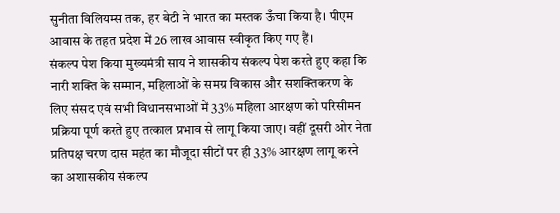सुनीता विलियम्स तक, हर बेटी ने भारत का मस्तक ऊँचा किया है। पीएम आवास के तहत प्रदेश में 26 लाख आवास स्वीकृत किए गए हैं।
संकल्प पेश किया मुख्यमंत्री साय ने शासकीय संकल्प पेश करते हुए कहा कि नारी शक्ति के सम्मान, महिलाओं के समग्र विकास और सशक्तिकरण के लिए संसद एवं सभी विधानसभाओं में 33% महिला आरक्षण को परिसीमन प्रक्रिया पूर्ण करते हुए तत्काल प्रभाव से लागू किया जाए। वहीं दूसरी ओर नेता प्रतिपक्ष चरण दास महंत का मौजूदा सीटों पर ही 33% आरक्षण लागू करने का अशासकीय संकल्प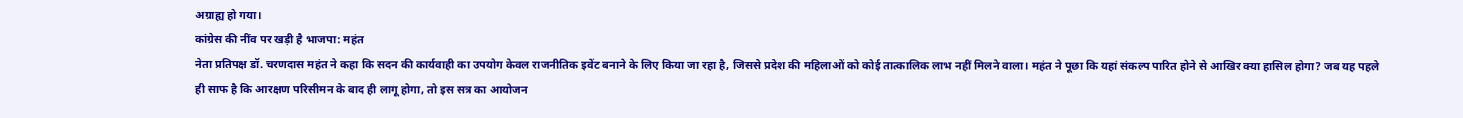अग्राह्य हो गया।
कांग्रेस की नींव पर खड़ी है भाजपा: महंत
नेता प्रतिपक्ष डॉ. चरणदास महंत ने कहा कि सदन की कार्यवाही का उपयोग केवल राजनीतिक इवेंट बनाने के लिए किया जा रहा है, जिससे प्रदेश की महिलाओं को कोई तात्कालिक लाभ नहीं मिलने वाला। महंत ने पूछा कि यहां संकल्प पारित होने से आखिर क्या हासिल होगा? जब यह पहले ही साफ है कि आरक्षण परिसीमन के बाद ही लागू होगा, तो इस सत्र का आयोजन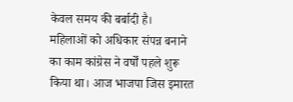केवल समय की बर्बादी है।
महिलाओं को अधिकार संपन्न बनाने का काम कांग्रेस ने वर्षों पहले शुरू किया था। आज भाजपा जिस इमारत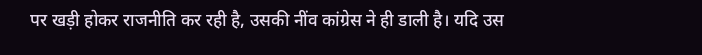पर खड़ी होकर राजनीति कर रही है, उसकी नींव कांग्रेस ने ही डाली है। यदि उस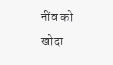नींव को खोदा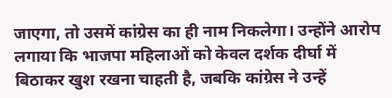जाएगा, तो उसमें कांग्रेस का ही नाम निकलेगा। उन्होंने आरोप लगाया कि भाजपा महिलाओं को केवल दर्शक दीर्घा में बिठाकर खुश रखना चाहती है, जबकि कांग्रेस ने उन्हें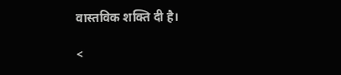वास्तविक शक्ति दी है।

<